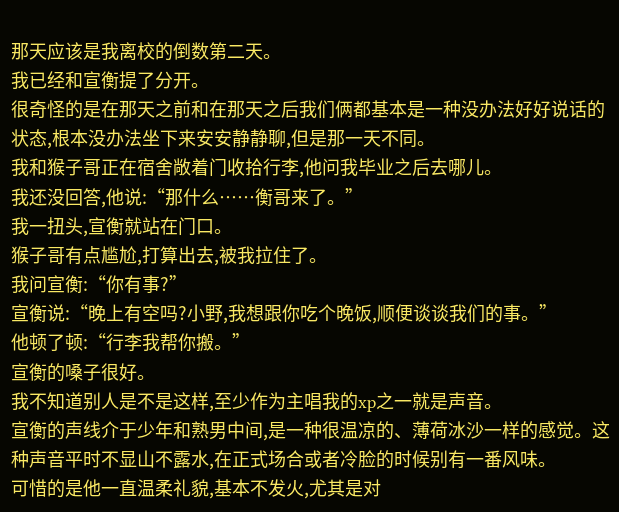那天应该是我离校的倒数第二天。
我已经和宣衡提了分开。
很奇怪的是在那天之前和在那天之后我们俩都基本是一种没办法好好说话的状态,根本没办法坐下来安安静静聊,但是那一天不同。
我和猴子哥正在宿舍敞着门收拾行李,他问我毕业之后去哪儿。
我还没回答,他说:“那什么……衡哥来了。”
我一扭头,宣衡就站在门口。
猴子哥有点尴尬,打算出去,被我拉住了。
我问宣衡:“你有事?”
宣衡说:“晚上有空吗?小野,我想跟你吃个晚饭,顺便谈谈我们的事。”
他顿了顿:“行李我帮你搬。”
宣衡的嗓子很好。
我不知道别人是不是这样,至少作为主唱我的xp之一就是声音。
宣衡的声线介于少年和熟男中间,是一种很温凉的、薄荷冰沙一样的感觉。这种声音平时不显山不露水,在正式场合或者冷脸的时候别有一番风味。
可惜的是他一直温柔礼貌,基本不发火,尤其是对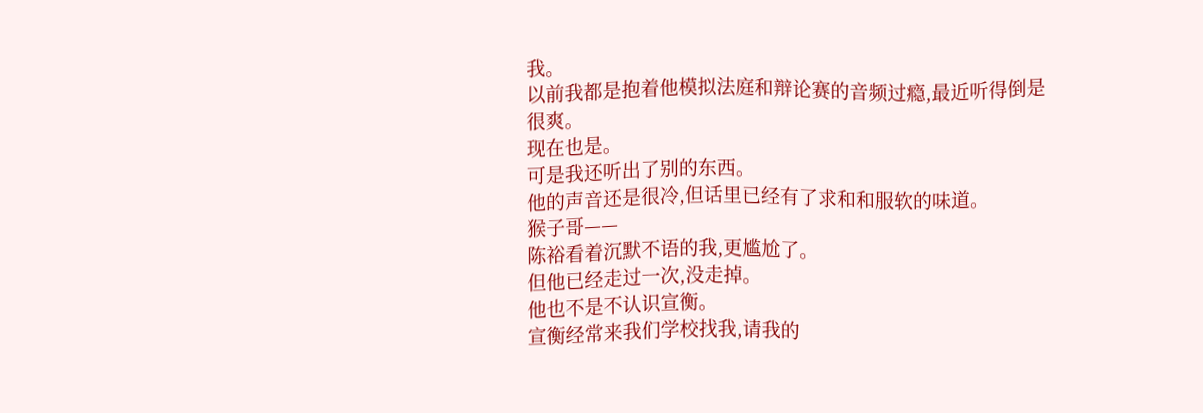我。
以前我都是抱着他模拟法庭和辩论赛的音频过瘾,最近听得倒是很爽。
现在也是。
可是我还听出了别的东西。
他的声音还是很冷,但话里已经有了求和和服软的味道。
猴子哥——
陈裕看着沉默不语的我,更尴尬了。
但他已经走过一次,没走掉。
他也不是不认识宣衡。
宣衡经常来我们学校找我,请我的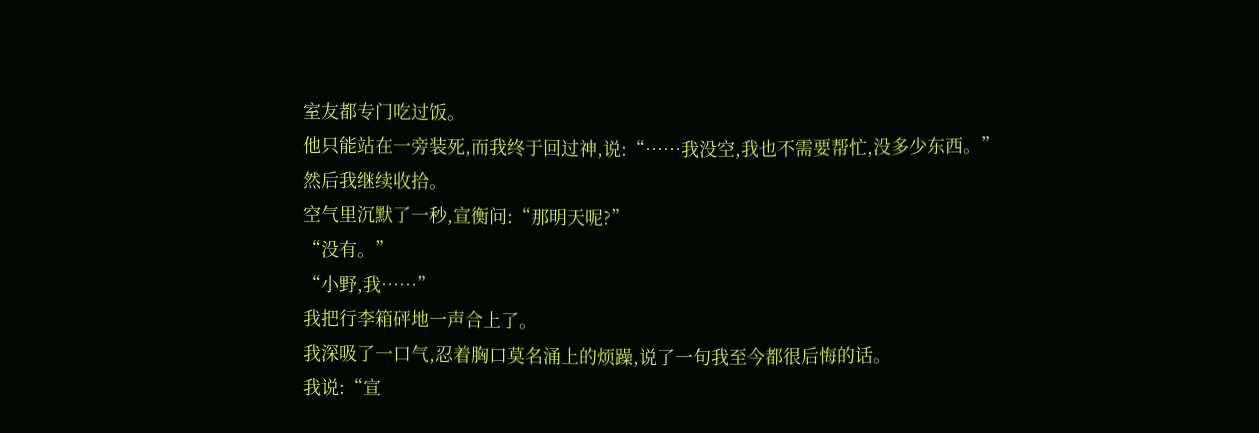室友都专门吃过饭。
他只能站在一旁装死,而我终于回过神,说:“……我没空,我也不需要帮忙,没多少东西。”
然后我继续收拾。
空气里沉默了一秒,宣衡问:“那明天呢?”
“没有。”
“小野,我……”
我把行李箱砰地一声合上了。
我深吸了一口气,忍着胸口莫名涌上的烦躁,说了一句我至今都很后悔的话。
我说:“宣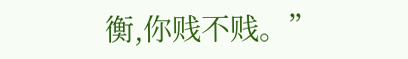衡,你贱不贱。”